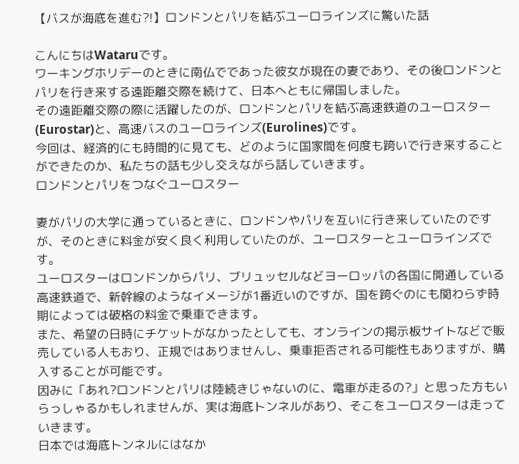【バスが海底を進む?!】ロンドンとパリを結ぶユーロラインズに驚いた話

こんにちはWataruです。
ワーキングホリデーのときに南仏でであった彼女が現在の妻であり、その後ロンドンとパリを行き来する遠距離交際を続けて、日本へともに帰国しました。
その遠距離交際の際に活躍したのが、ロンドンとパリを結ぶ高速鉄道のユーロスター(Eurostar)と、高速バスのユーロラインズ(Eurolines)です。
今回は、経済的にも時間的に見ても、どのように国家間を何度も跨いで行き来することができたのか、私たちの話も少し交えながら話していきます。
ロンドンとパリをつなぐユーロスター

妻がパリの大学に通っているときに、ロンドンやパリを互いに行き来していたのですが、そのときに料金が安く良く利用していたのが、ユーロスターとユーロラインズです。
ユーロスターはロンドンからパリ、ブリュッセルなどヨーロッパの各国に開通している高速鉄道で、新幹線のようなイメージが1番近いのですが、国を跨ぐのにも関わらず時期によっては破格の料金で乗車できます。
また、希望の日時にチケットがなかったとしても、オンラインの掲示板サイトなどで販売している人もおり、正規ではありませんし、乗車拒否される可能性もありますが、購入することが可能です。
因みに「あれ?ロンドンとパリは陸続きじゃないのに、電車が走るの?」と思った方もいらっしゃるかもしれませんが、実は海底トンネルがあり、そこをユーロスターは走っていきます。
日本では海底トンネルにはなか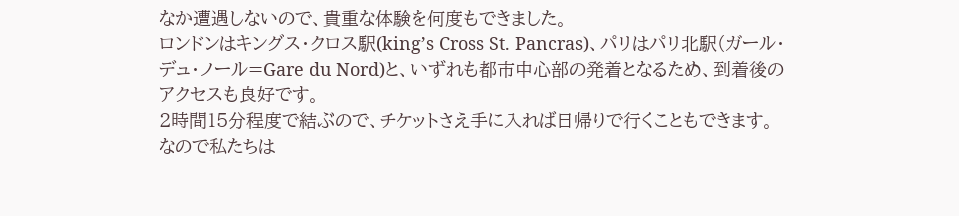なか遭遇しないので、貴重な体験を何度もできました。
ロンドンはキングス・クロス駅(king’s Cross St. Pancras)、パリはパリ北駅(ガール・デュ・ノール=Gare du Nord)と、いずれも都市中心部の発着となるため、到着後のアクセスも良好です。
2時間15分程度で結ぶので、チケットさえ手に入れば日帰りで行くこともできます。
なので私たちは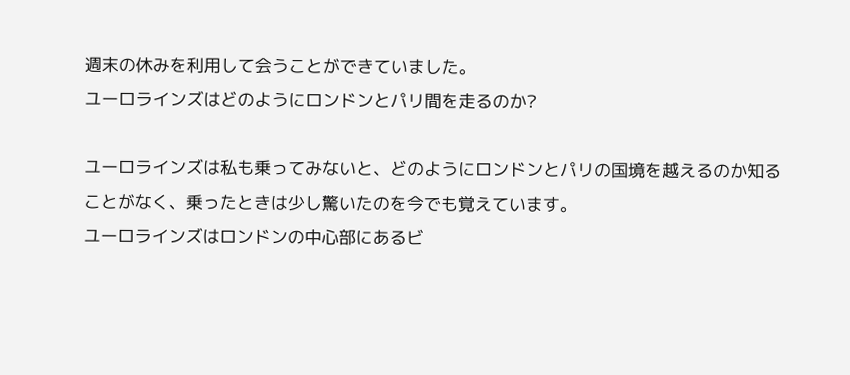週末の休みを利用して会うことができていました。
ユーロラインズはどのようにロンドンとパリ間を走るのか?

ユーロラインズは私も乗ってみないと、どのようにロンドンとパリの国境を越えるのか知ることがなく、乗ったときは少し驚いたのを今でも覚えています。
ユーロラインズはロンドンの中心部にあるビ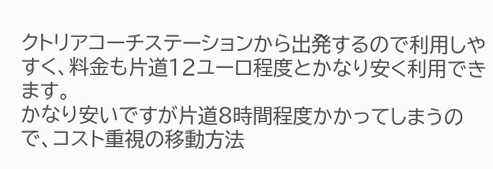クトリアコーチステーションから出発するので利用しやすく、料金も片道12ユーロ程度とかなり安く利用できます。
かなり安いですが片道8時間程度かかってしまうので、コスト重視の移動方法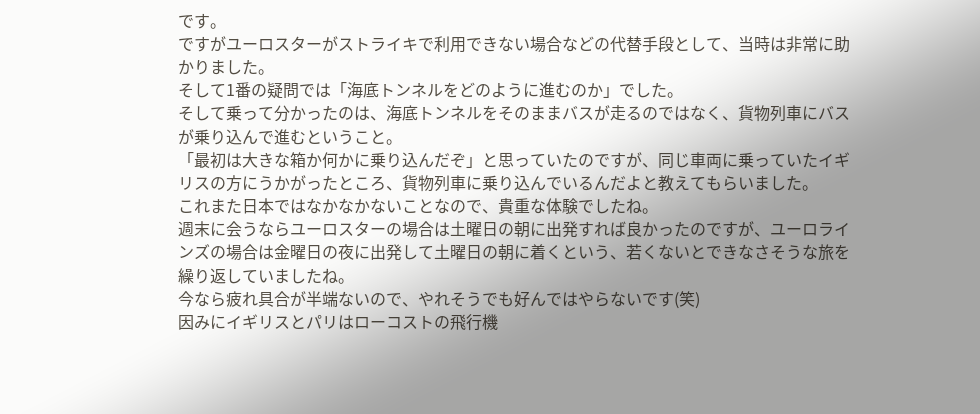です。
ですがユーロスターがストライキで利用できない場合などの代替手段として、当時は非常に助かりました。
そして1番の疑問では「海底トンネルをどのように進むのか」でした。
そして乗って分かったのは、海底トンネルをそのままバスが走るのではなく、貨物列車にバスが乗り込んで進むということ。
「最初は大きな箱か何かに乗り込んだぞ」と思っていたのですが、同じ車両に乗っていたイギリスの方にうかがったところ、貨物列車に乗り込んでいるんだよと教えてもらいました。
これまた日本ではなかなかないことなので、貴重な体験でしたね。
週末に会うならユーロスターの場合は土曜日の朝に出発すれば良かったのですが、ユーロラインズの場合は金曜日の夜に出発して土曜日の朝に着くという、若くないとできなさそうな旅を繰り返していましたね。
今なら疲れ具合が半端ないので、やれそうでも好んではやらないです(笑)
因みにイギリスとパリはローコストの飛行機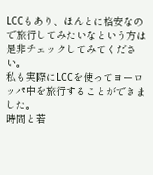LCCもあり、ほんとに格安なので旅行してみたいなという方は是非チェックしてみてください。
私も実際にLCCを使ってヨーロッパ中を旅行することができました。
時間と若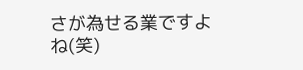さが為せる業ですよね(笑)